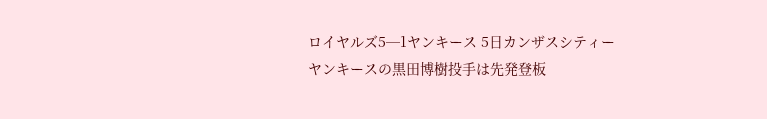ロイヤルズ5─1ヤンキース 5日カンザスシティー
ヤンキースの黒田博樹投手は先発登板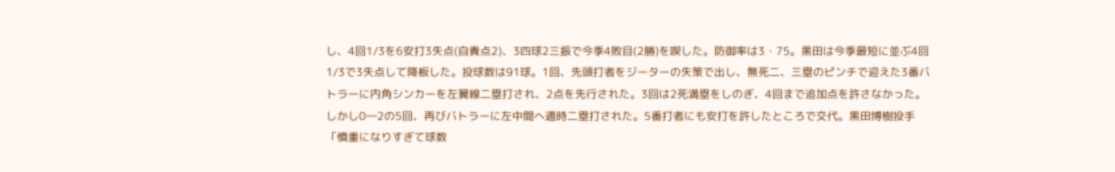し、4回1/3を6安打3失点(自責点2)、3四球2三振で今季4敗目(2勝)を喫した。防御率は3・75。黒田は今季最短に並ぶ4回1/3で3失点して降板した。投球数は91球。1回、先頭打者をジーターの失策で出し、無死二、三塁のピンチで迎えた3番バトラーに内角シンカーを左翼線二塁打され、2点を先行された。3回は2死満塁をしのぎ、4回まで追加点を許さなかった。しかし0―2の5回、再びバトラーに左中間へ適時二塁打された。5番打者にも安打を許したところで交代。黒田博樹投手「慎重になりすぎて球数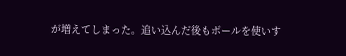が増えてしまった。追い込んだ後もボールを使いす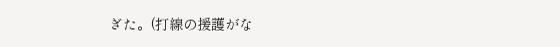ぎた。(打線の援護がな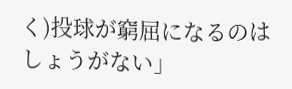く)投球が窮屈になるのはしょうがない」